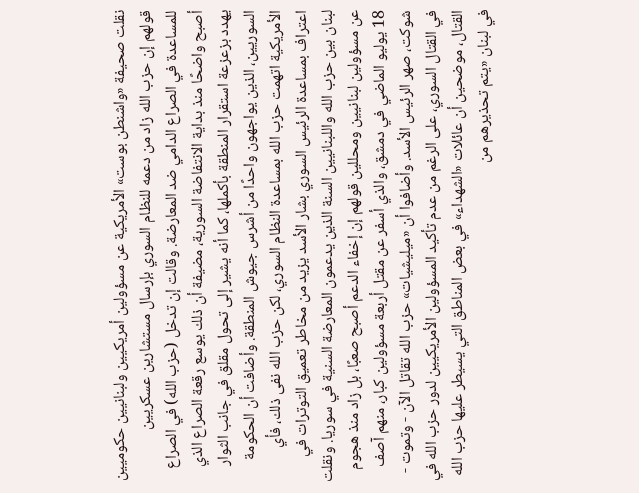نقلت صحيفة «واشنطن بوست» الأمريكية عن مسؤولين أمريكيين ولبنانيين حكوميين قولهم إن حزب الله زاد من دعمه للنظام السوري بإرسال مستشارين عسكريين للمساعدة في الصراع الدامي ضد المعارضة. وقالت إن تدخل (حزب الله) في الصراع أصبح واضحًا منذ بداية الانتفاضة السورية، مضيفة أن ذلك يوسع رقعة الصراع الذي يهدد بزعزعة استقرار المنطقة بأكملها، كما أنه يشير إلى تحول مقلق في جانب الثوار السوريين، الذين يواجهون واحدًا من أشرس جيوش المنطقة. وأضافت أن الحكومة الأمريكية اتهمت حزب الله بمساعدة النظام السوري، لكن حزب الله نفى ذلك، فأي اعتراف بمساعدة الرئيس السوري بشار الأسد يزيد من مخاطر تعميق التوترات في لبنان بين حزب الله واللبنانيين السنة الذين يدعمون المعارضة السنية في سوريا. ونقلت عن مسؤولين لبنانيين ومحللين قولهم إن إخفاء الدعم أصبح صعبًا، بل زاد منذ هجوم 18 يوليو الماضي في دمشق، والذي أسفر عن مقتل أربعة مسؤولين كبار، منهم آصف شوكت، صهر الرئيس الأسد. وأضافوا أن «ميليشيات» حزب الله تقاتل الآن - وتموت - في القتال السوري، على الرغم من عدم تأكيد المسؤولين الأمريكيين لدور حزب الله في القتال، موضحين أن عائلات «الشهداء» في بعض المناطق التي يسيطر عليها حزب الله في لبنان «يتم تحذيرهم من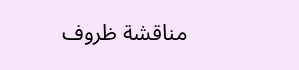مناقشة ظروف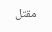مقتل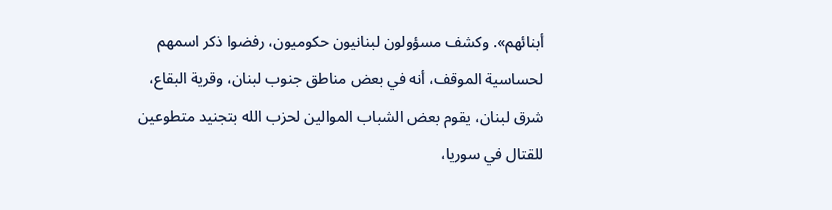أبنائهم». وكشف مسؤولون لبنانيون حكوميون، رفضوا ذكر اسمهم لحساسية الموقف، أنه في بعض مناطق جنوب لبنان، وقرية البقاع، شرق لبنان، يقوم بعض الشباب الموالين لحزب الله بتجنيد متطوعين للقتال في سوريا،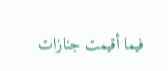فيما أقيمت جنازات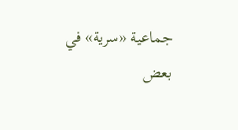جماعية «سرية» في بعض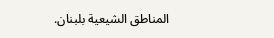المناطق الشيعية بلبنان.